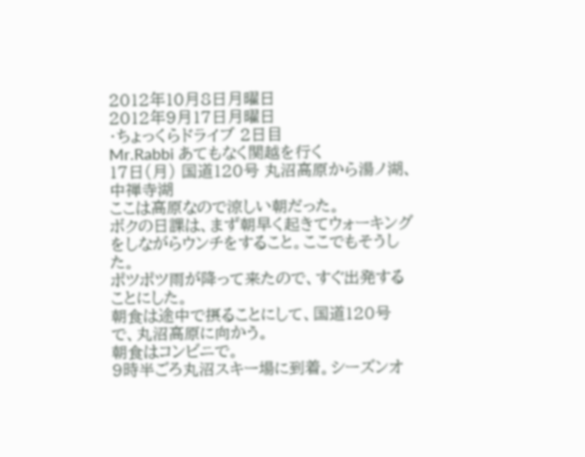2012年10月8日月曜日
2012年9月17日月曜日
・ちょっくらドライブ 2日目
Mr.Rabbi あてもなく関越を行く
17日(月) 国道120号 丸沼高原から湯ノ湖、中禅寺湖
ここは高原なので涼しい朝だった。
ボクの日課は、まず朝早く起きてウォーキングをしながらウンチをすること。ここでもそうした。
ポツポツ雨が降って来たので、すぐ出発することにした。
朝食は途中で摂ることにして、国道120号で、丸沼高原に向かう。
朝食はコンビニで。
9時半ごろ丸沼スキー場に到着。シーズンオ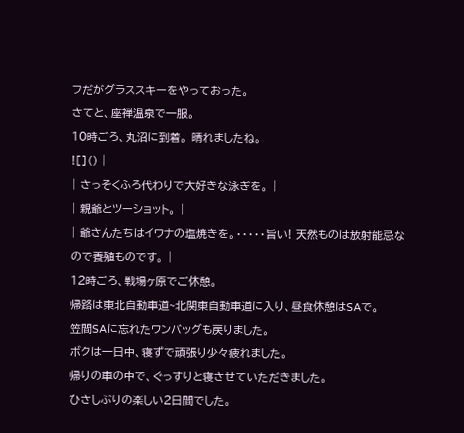フだがグラススキーをやっておった。
さてと、座禅温泉で一服。
10時ごろ、丸沼に到着。 晴れましたね。
![]() |
| さっそくふろ代わりで大好きな泳ぎを。 |
| 親爺とツーショット。 |
| 爺さんたちはイワナの塩焼きを。・・・・・旨い! 天然ものは放射能忌なので養殖ものです。 |
12時ごろ、戦場ヶ原でご休憩。
帰路は東北自動車道~北関東自動車道に入り、昼食休憩はSAで。
笠間SAに忘れたワンバッグも戻りました。
ボクは一日中、寝ずで頑張り少々疲れました。
帰りの車の中で、ぐっすりと寝させていただきました。
ひさしぶりの楽しい2日間でした。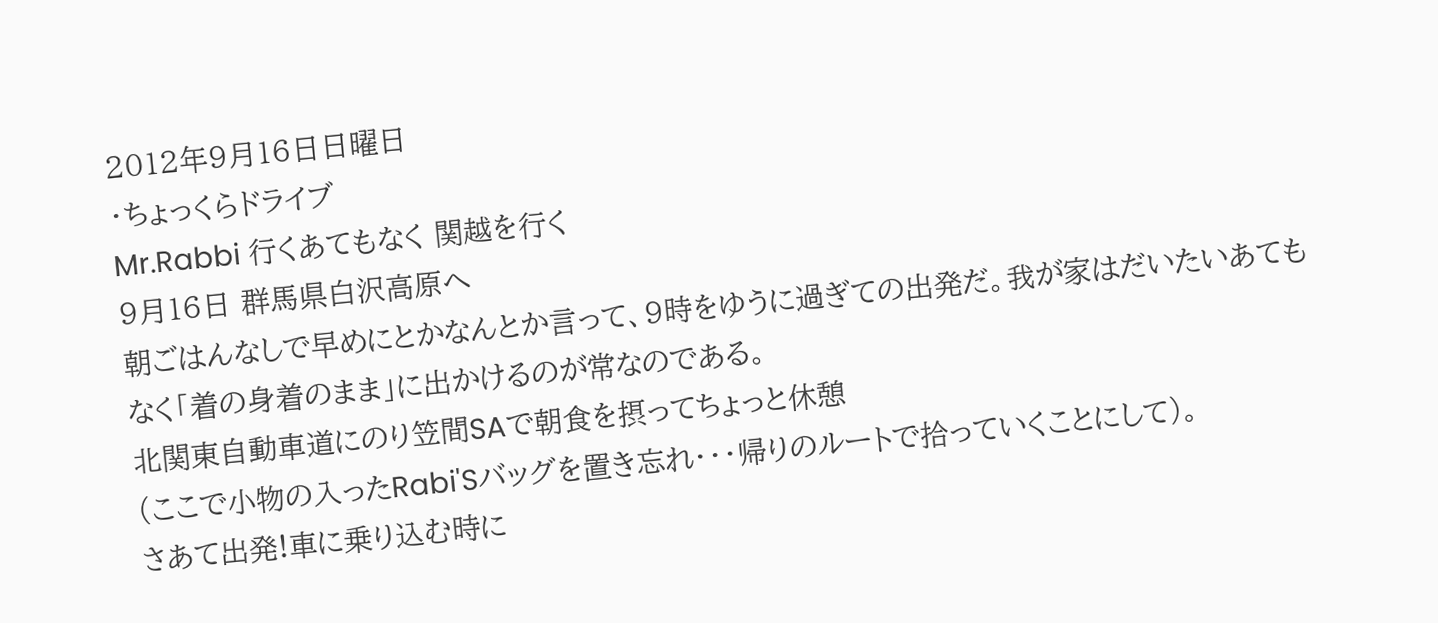2012年9月16日日曜日
・ちょっくらドライブ
Mr.Rabbi 行くあてもなく 関越を行く
9月16日 群馬県白沢高原へ
朝ごはんなしで早めにとかなんとか言って、9時をゆうに過ぎての出発だ。我が家はだいたいあてもなく「着の身着のまま」に出かけるのが常なのである。
北関東自動車道にのり笠間SAで朝食を摂ってちょっと休憩
(ここで小物の入ったRabi'Sバッグを置き忘れ・・・帰りのルートで拾っていくことにして)。
さあて出発!車に乗り込む時に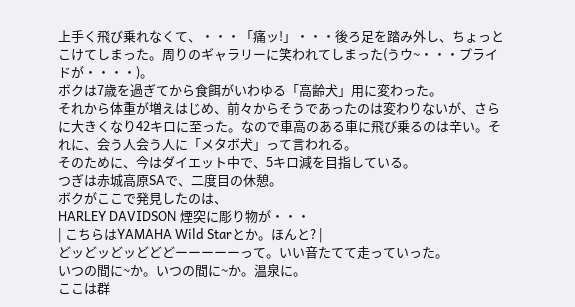上手く飛び乗れなくて、・・・「痛ッ!」・・・後ろ足を踏み外し、ちょっとこけてしまった。周りのギャラリーに笑われてしまった(うウ~・・・プライドが・・・・)。
ボクは7歳を過ぎてから食餌がいわゆる「高齢犬」用に変わった。
それから体重が増えはじめ、前々からそうであったのは変わりないが、さらに大きくなり42キロに至った。なので車高のある車に飛び乗るのは辛い。それに、会う人会う人に「メタボ犬」って言われる。
そのために、今はダイエット中で、5キロ減を目指している。
つぎは赤城高原SAで、二度目の休憩。
ボクがここで発見したのは、
HARLEY DAVIDSON 煙突に彫り物が・・・
| こちらはYAMAHA Wild Starとか。ほんと? |
どッどッどッどどどーーーーーって。いい音たてて走っていった。
いつの間に~か。いつの間に~か。温泉に。
ここは群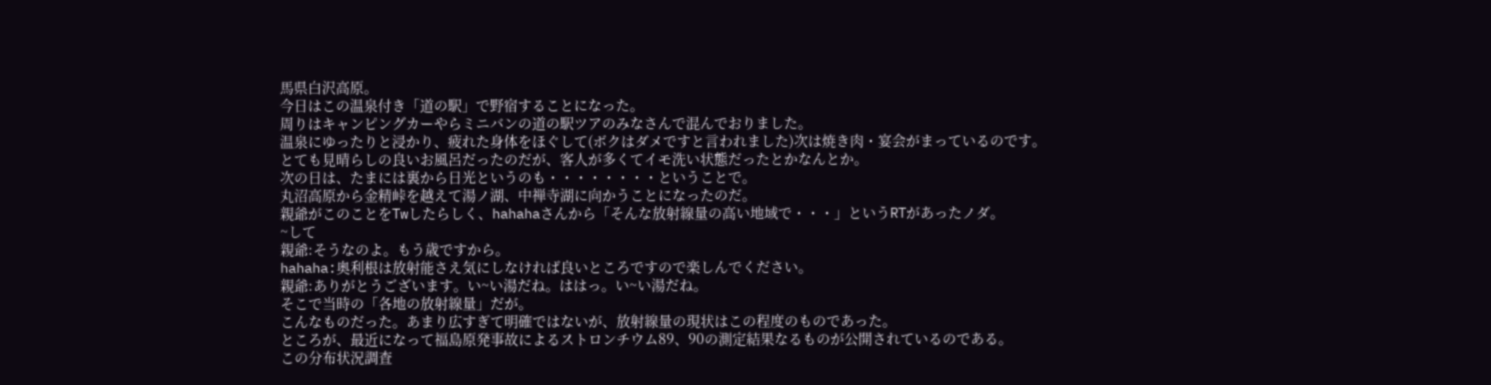馬県白沢高原。
今日はこの温泉付き「道の駅」で野宿することになった。
周りはキャンピングカーやらミニバンの道の駅ツアのみなさんで混んでおりました。
温泉にゆったりと浸かり、疲れた身体をほぐして(ボクはダメですと言われました)次は焼き肉・宴会がまっているのです。
とても見晴らしの良いお風呂だったのだが、客人が多くてイモ洗い状態だったとかなんとか。
次の日は、たまには裏から日光というのも・・・・・・・・ということで。
丸沼高原から金精峠を越えて湯ノ湖、中禅寺湖に向かうことになったのだ。
親爺がこのことをTwしたらしく、hahahaさんから「そんな放射線量の高い地域で・・・」というRTがあったノダ。
~して
親爺:そうなのよ。もう歳ですから。
hahaha:奥利根は放射能さえ気にしなければ良いところですので楽しんでください。
親爺:ありがとうございます。い~い湯だね。ははっ。い~い湯だね。
そこで当時の「各地の放射線量」だが。
こんなものだった。あまり広すぎて明確ではないが、放射線量の現状はこの程度のものであった。
ところが、最近になって福島原発事故によるストロンチウム89、90の測定結果なるものが公開されているのである。
この分布状況調査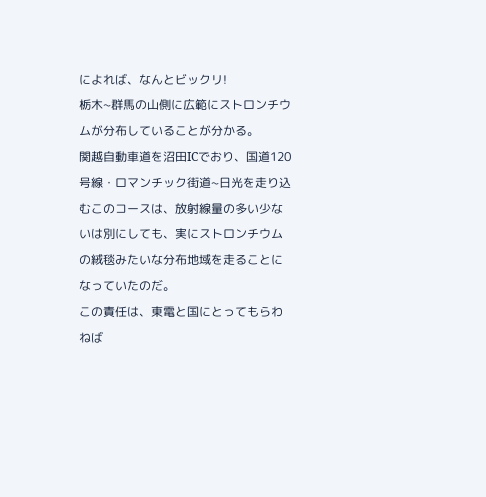によれば、なんとビックリ!
栃木~群馬の山側に広範にストロンチウムが分布していることが分かる。
関越自動車道を沼田ICでおり、国道120号線・ロマンチック街道~日光を走り込むこのコースは、放射線量の多い少ないは別にしても、実にストロンチウムの絨毯みたいな分布地域を走ることになっていたのだ。
この責任は、東電と国にとってもらわねば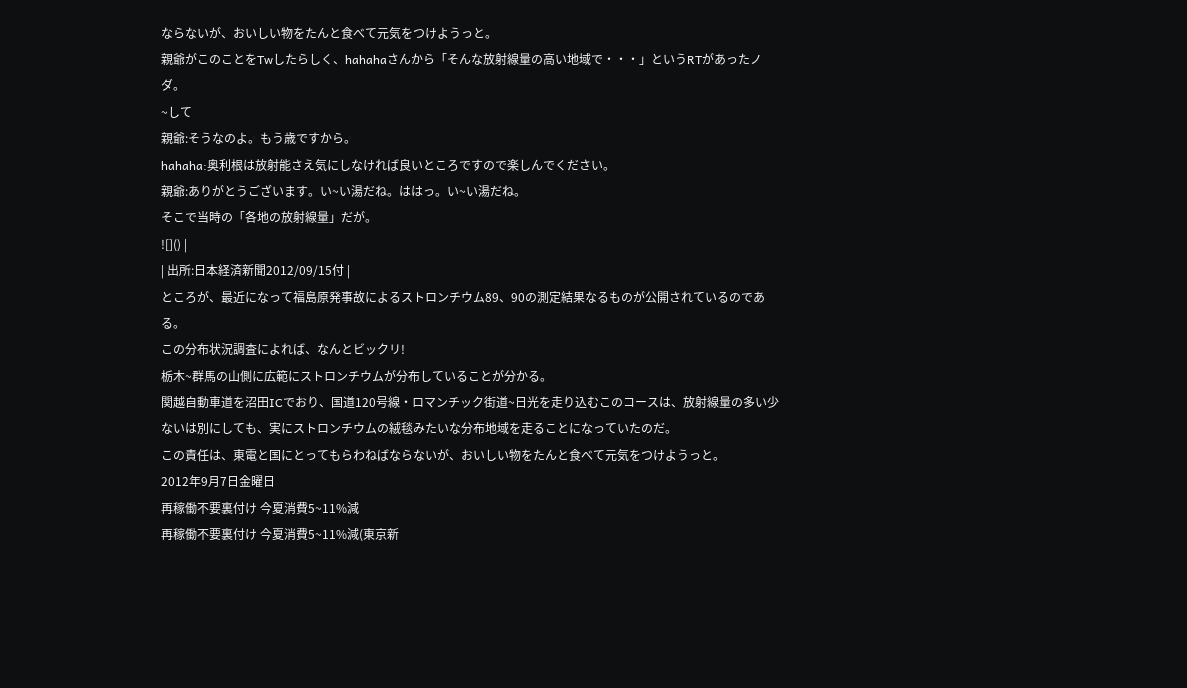ならないが、おいしい物をたんと食べて元気をつけようっと。
親爺がこのことをTwしたらしく、hahahaさんから「そんな放射線量の高い地域で・・・」というRTがあったノダ。
~して
親爺:そうなのよ。もう歳ですから。
hahaha:奥利根は放射能さえ気にしなければ良いところですので楽しんでください。
親爺:ありがとうございます。い~い湯だね。ははっ。い~い湯だね。
そこで当時の「各地の放射線量」だが。
![]() |
| 出所:日本経済新聞2012/09/15付 |
ところが、最近になって福島原発事故によるストロンチウム89、90の測定結果なるものが公開されているのである。
この分布状況調査によれば、なんとビックリ!
栃木~群馬の山側に広範にストロンチウムが分布していることが分かる。
関越自動車道を沼田ICでおり、国道120号線・ロマンチック街道~日光を走り込むこのコースは、放射線量の多い少ないは別にしても、実にストロンチウムの絨毯みたいな分布地域を走ることになっていたのだ。
この責任は、東電と国にとってもらわねばならないが、おいしい物をたんと食べて元気をつけようっと。
2012年9月7日金曜日
再稼働不要裏付け 今夏消費5~11%減
再稼働不要裏付け 今夏消費5~11%減(東京新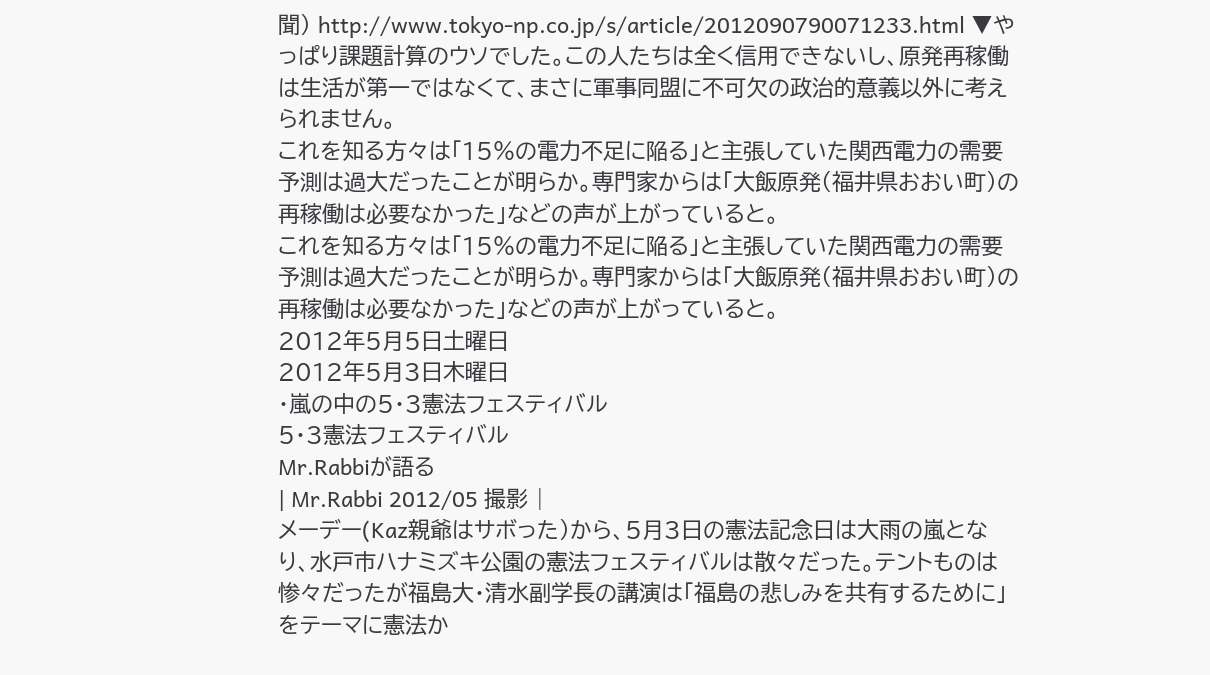聞) http://www.tokyo-np.co.jp/s/article/2012090790071233.html ▼やっぱり課題計算のウソでした。この人たちは全く信用できないし、原発再稼働は生活が第一ではなくて、まさに軍事同盟に不可欠の政治的意義以外に考えられません。
これを知る方々は「15%の電力不足に陥る」と主張していた関西電力の需要予測は過大だったことが明らか。専門家からは「大飯原発(福井県おおい町)の再稼働は必要なかった」などの声が上がっていると。
これを知る方々は「15%の電力不足に陥る」と主張していた関西電力の需要予測は過大だったことが明らか。専門家からは「大飯原発(福井県おおい町)の再稼働は必要なかった」などの声が上がっていると。
2012年5月5日土曜日
2012年5月3日木曜日
・嵐の中の5・3憲法フェスティバル
5・3憲法フェスティバル
Mr.Rabbiが語る
| Mr.Rabbi 2012/05 撮影 |
メーデー(Kaz親爺はサボった)から、5月3日の憲法記念日は大雨の嵐となり、水戸市ハナミズキ公園の憲法フェスティバルは散々だった。テントものは惨々だったが福島大・清水副学長の講演は「福島の悲しみを共有するために」をテーマに憲法か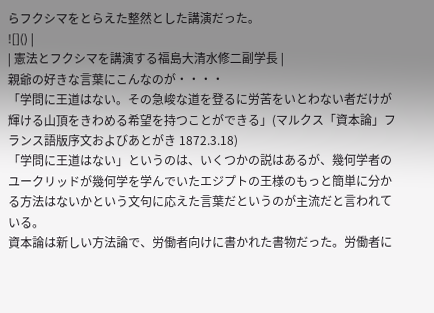らフクシマをとらえた整然とした講演だった。
![]() |
| 憲法とフクシマを講演する福島大清水修二副学長 |
親爺の好きな言葉にこんなのが・・・・
「学問に王道はない。その急峻な道を登るに労苦をいとわない者だけが輝ける山頂をきわめる希望を持つことができる」(マルクス「資本論」フランス語版序文およびあとがき 1872.3.18)
「学問に王道はない」というのは、いくつかの説はあるが、幾何学者のユークリッドが幾何学を学んでいたエジプトの王様のもっと簡単に分かる方法はないかという文句に応えた言葉だというのが主流だと言われている。
資本論は新しい方法論で、労働者向けに書かれた書物だった。労働者に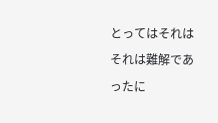とってはそれはそれは難解であったに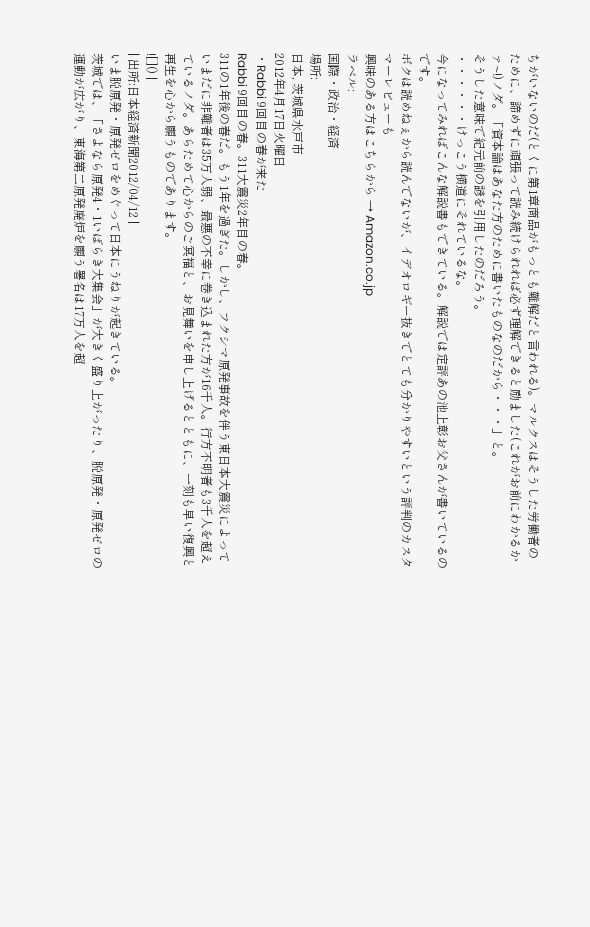ちがいないのだ(とくに第1章商品がもっとも難解だと言われる)。マルクスはそうした労働者のために、諦めずに頑張って読み続けられれば必ず理解できると励ました(これがお前にわかるかァ~!)ノダ。「資本論はあなた方のために書いたものなのだから・・・」と。
そうした意味で紀元前の諺を引用したのだろう。
・・・・・・けっこう横道にそれているな。
今になってみればこんな解説書もできている。解説では定評あの池上彰お父さんが書いているのです。
ボクは読めねぇから読んでないが、イデオロギー抜きでとても分かりやすいという評判のカスタマーレビューも
興味のある方はこちらから → Amazon.co.jp
ラベル:
国際・政治・経済
場所:
日本, 茨城県水戸市
2012年4月17日火曜日
・Rabbi 9回目の春が来た
Rabbi 9回目の春。311大震災2年目の春。
311の1年後の春だ。もう1年を過ぎた。しかし、フクシマ原発事故を伴う東日本大震災によっていまだに非難者は35万人弱、最悪の不幸に巻き込まれた方が16千人。行方不明者も3千人を超えているノダ。あらためて心からのご冥福と、お見舞いを申し上げるとともに、一刻も早い復興と再生を心から願うものであります。
![]() |
| 出所:日本経済新聞2012/04/12 |
いま脱原発・原発ゼロをめぐって日本にうねりが起きている。
茨城では、「さよなら原発4・1いばらき大集会」が大きく盛り上がったり、脱原発・原発ゼロの運動が広がり、東海第二原発廃炉を願う署名は17万人を超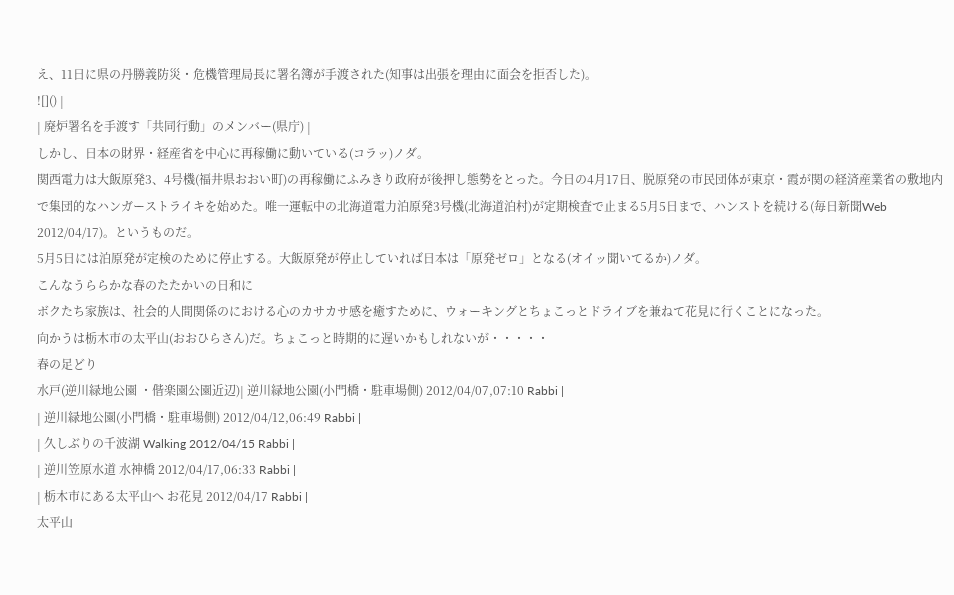え、11日に県の丹勝義防災・危機管理局長に署名簿が手渡された(知事は出張を理由に面会を拒否した)。
![]() |
| 廃炉署名を手渡す「共同行動」のメンバー(県庁) |
しかし、日本の財界・経産省を中心に再稼働に動いている(コラッ)ノダ。
関西電力は大飯原発3、4号機(福井県おおい町)の再稼働にふみきり政府が後押し態勢をとった。今日の4月17日、脱原発の市民団体が東京・霞が関の経済産業省の敷地内で集団的なハンガーストライキを始めた。唯一運転中の北海道電力泊原発3号機(北海道泊村)が定期検査で止まる5月5日まで、ハンストを続ける(毎日新聞Web 2012/04/17)。というものだ。
5月5日には泊原発が定検のために停止する。大飯原発が停止していれば日本は「原発ゼロ」となる(オイッ聞いてるか)ノダ。
こんなうららかな春のたたかいの日和に
ボクたち家族は、社会的人間関係のにおける心のカサカサ感を癒すために、ウォーキングとちょこっとドライブを兼ねて花見に行くことになった。
向かうは栃木市の太平山(おおひらさん)だ。ちょこっと時期的に遅いかもしれないが・・・・・
春の足どり
水戸(逆川緑地公園 ・偕楽園公園近辺)| 逆川緑地公園(小門橋・駐車場側) 2012/04/07,07:10 Rabbi |
| 逆川緑地公園(小門橋・駐車場側) 2012/04/12,06:49 Rabbi |
| 久しぶりの千波湖 Walking 2012/04/15 Rabbi |
| 逆川笠原水道 水神橋 2012/04/17,06:33 Rabbi |
| 栃木市にある太平山へ お花見 2012/04/17 Rabbi |
太平山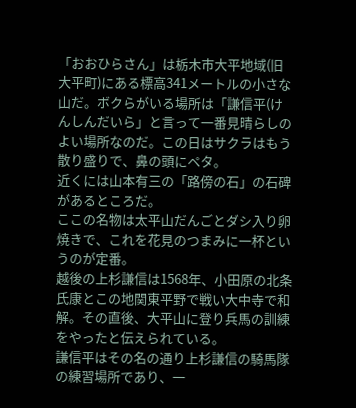「おおひらさん」は栃木市大平地域(旧大平町)にある標高341メートルの小さな山だ。ボクらがいる場所は「謙信平(けんしんだいら」と言って一番見晴らしのよい場所なのだ。この日はサクラはもう散り盛りで、鼻の頭にペタ。
近くには山本有三の「路傍の石」の石碑があるところだ。
ここの名物は太平山だんごとダシ入り卵焼きで、これを花見のつまみに一杯というのが定番。
越後の上杉謙信は1568年、小田原の北条氏康とこの地関東平野で戦い大中寺で和解。その直後、大平山に登り兵馬の訓練をやったと伝えられている。
謙信平はその名の通り上杉謙信の騎馬隊の練習場所であり、一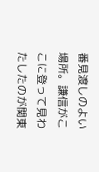番見渡しのよい場所。謙信がここに登って見わたしたのが関東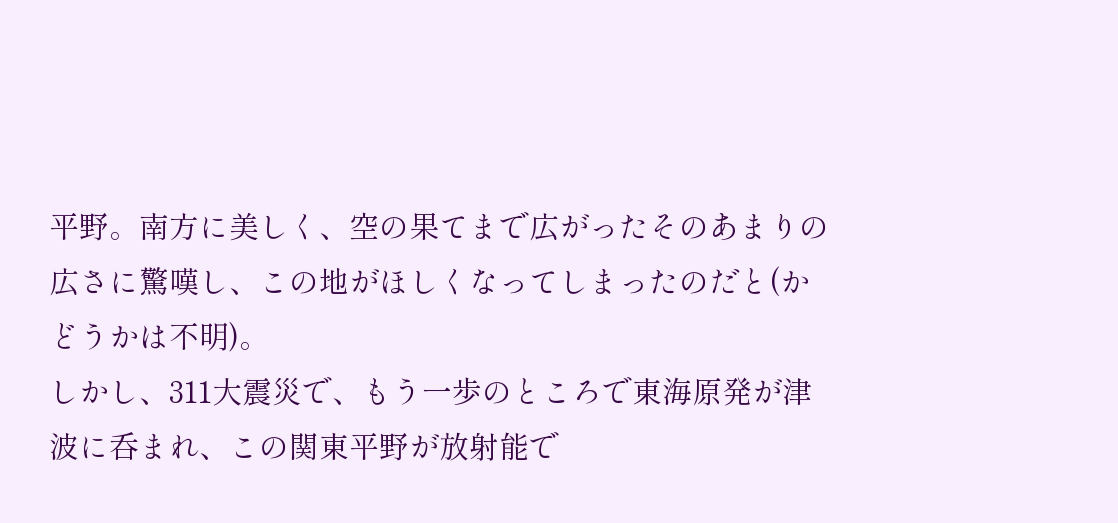平野。南方に美しく、空の果てまで広がったそのあまりの広さに驚嘆し、この地がほしくなってしまったのだと(かどうかは不明)。
しかし、311大震災で、もう一歩のところで東海原発が津波に呑まれ、この関東平野が放射能で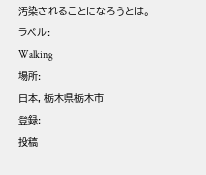汚染されることになろうとは。
ラベル:
Walking
場所:
日本, 栃木県栃木市
登録:
投稿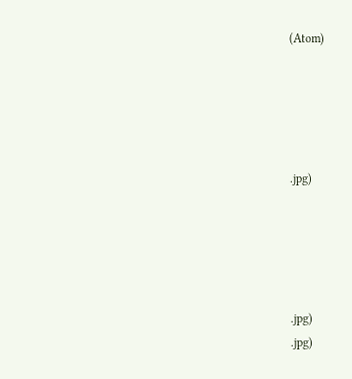(Atom)





.jpg)





.jpg)
.jpg)